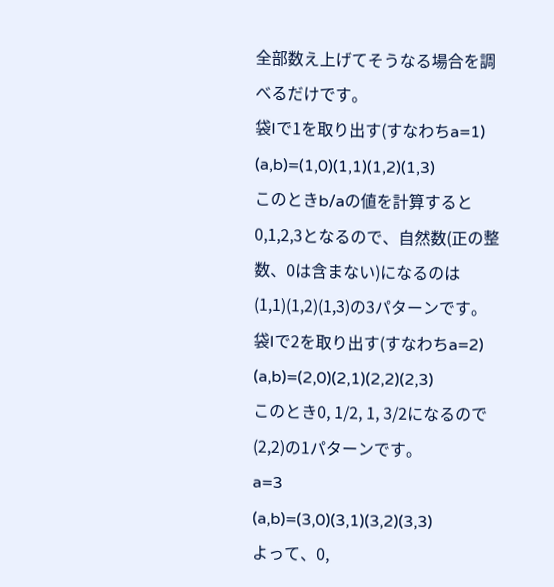全部数え上げてそうなる場合を調べるだけです。
袋Iで1を取り出す(すなわちa=1)
(a,b)=(1,0)(1,1)(1,2)(1,3)
このときb/aの値を計算すると0,1,2,3となるので、自然数(正の整数、0は含まない)になるのは(1,1)(1,2)(1,3)の3パターンです。
袋Iで2を取り出す(すなわちa=2)
(a,b)=(2,0)(2,1)(2,2)(2,3)
このとき0, 1/2, 1, 3/2になるので(2,2)の1パターンです。
a=3
(a,b)=(3,0)(3,1)(3,2)(3,3)
よって、0,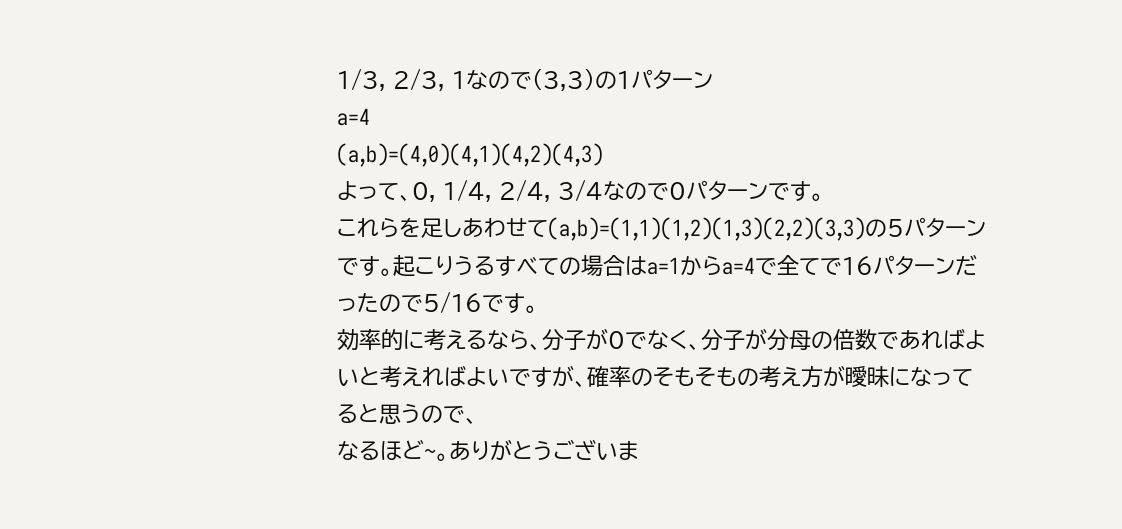1/3, 2/3, 1なので(3,3)の1パターン
a=4
(a,b)=(4,0)(4,1)(4,2)(4,3)
よって、0, 1/4, 2/4, 3/4なので0パターンです。
これらを足しあわせて(a,b)=(1,1)(1,2)(1,3)(2,2)(3,3)の5パターンです。起こりうるすべての場合はa=1からa=4で全てで16パターンだったので5/16です。
効率的に考えるなら、分子が0でなく、分子が分母の倍数であればよいと考えればよいですが、確率のそもそもの考え方が曖昧になってると思うので、
なるほど~。ありがとうございま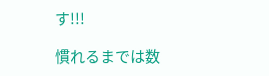す!!!

慣れるまでは数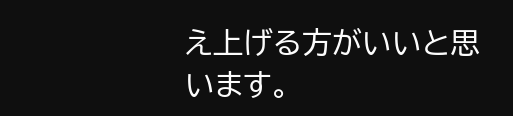え上げる方がいいと思います。